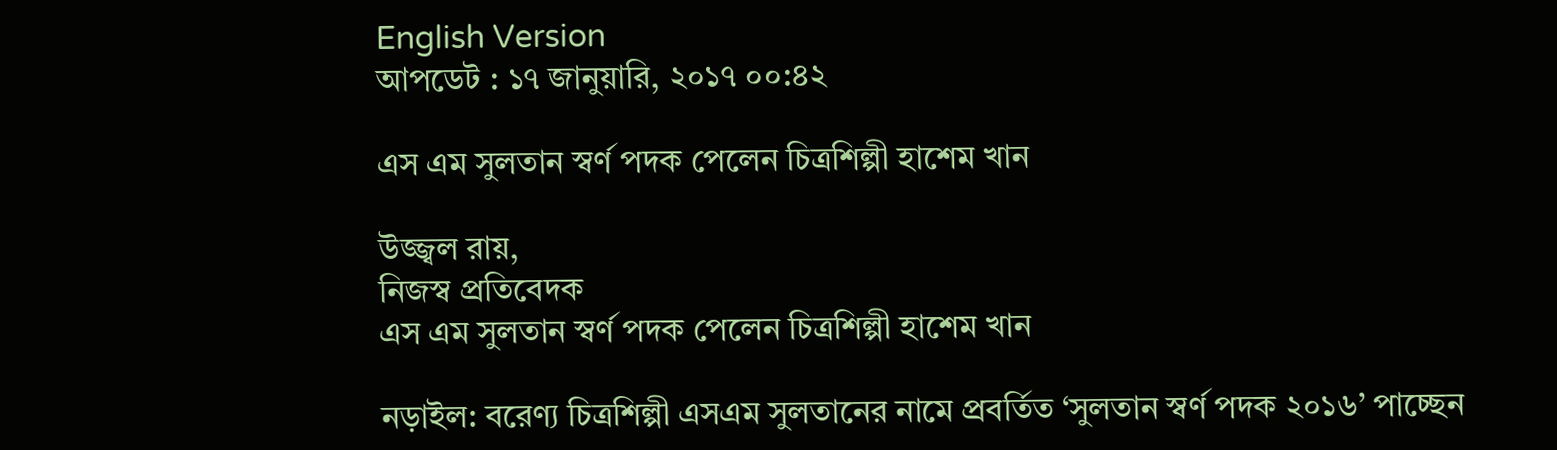English Version
আপডেট : ১৭ জানুয়ারি, ২০১৭ ০০:৪২

এস এম সুলতান স্বর্ণ পদক পেলেন চিত্রশিল্পী হাশেম খান

উজ্জ্বল রায়,
নিজস্ব প্রতিবেদক
এস এম সুলতান স্বর্ণ পদক পেলেন চিত্রশিল্পী হাশেম খান

নড়াইল: বরেণ্য চিত্রশিল্পী এসএম সুলতানের নামে প্রবর্তিত ‘সুলতান স্বর্ণ পদক ২০১৬’ পাচ্ছেন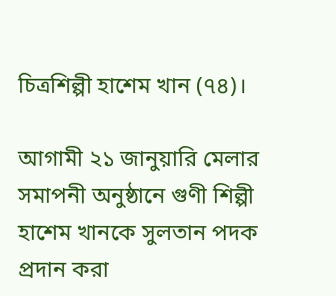চিত্রশিল্পী হাশেম খান (৭৪)।

আগামী ২১ জানুয়ারি মেলার সমাপনী অনুষ্ঠানে গুণী শিল্পী হাশেম খানকে সুলতান পদক প্রদান করা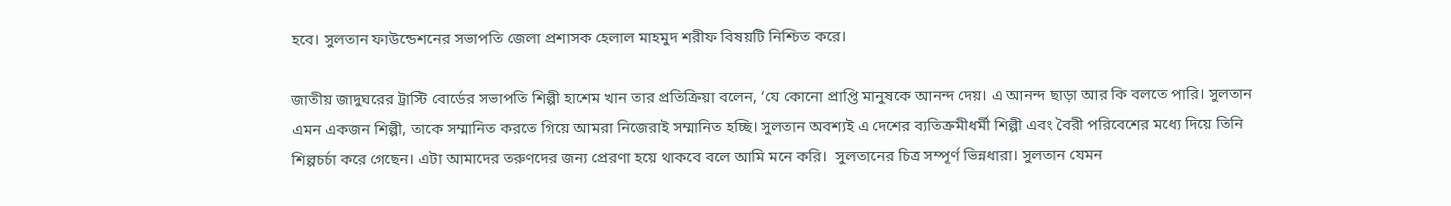হবে। সুলতান ফাউন্ডেশনের সভাপতি জেলা প্রশাসক হেলাল মাহমুদ শরীফ বিষয়টি নিশ্চিত করে।

জাতীয় জাদুঘরের ট্রাস্টি বোর্ডের সভাপতি শিল্পী হাশেম খান তার প্রতিক্রিয়া বলেন, ‘যে কোনো প্রাপ্তি মানুষকে আনন্দ দেয়। এ আনন্দ ছাড়া আর কি বলতে পারি। সুলতান এমন একজন শিল্পী, তাকে সম্মানিত করতে গিয়ে আমরা নিজেরাই সম্মানিত হচ্ছি। সুলতান অবশ্যই এ দেশের ব্যতিক্রমীধর্মী শিল্পী এবং বৈরী পরিবেশের মধ্যে দিয়ে তিনি শিল্পচর্চা করে গেছেন। এটা আমাদের তরুণদের জন্য প্রেরণা হয়ে থাকবে বলে আমি মনে করি।  সুলতানের চিত্র সম্পূর্ণ ভিন্নধারা। সুলতান যেমন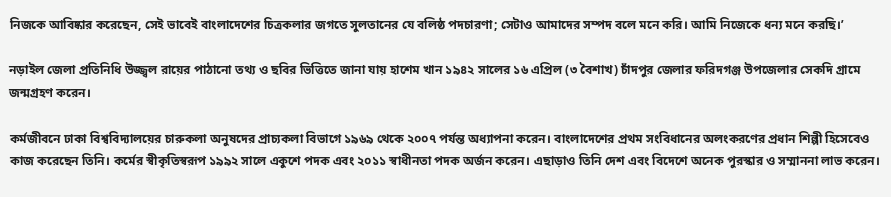নিজকে আবিষ্কার করেছেন, সেই ভাবেই বাংলাদেশের চিত্রকলার জগতে সুলতানের যে বলিষ্ঠ পদচারণা; সেটাও আমাদের সম্পদ বলে মনে করি। আমি নিজেকে ধন্য মনে করছি।’

নড়াইল জেলা প্রতিনিধি উজ্জ্বল রায়ের পাঠানো তথ্য ও ছবির ভিত্তিতে জানা যায় হাশেম খান ১৯৪২ সালের ১৬ এপ্রিল (৩ বৈশাখ) চাঁদপুর জেলার ফরিদগঞ্জ উপজেলার সেকদি গ্রামে জন্মগ্রহণ করেন।

কর্মজীবনে ঢাকা বিশ্ববিদ্যালয়ের চারুকলা অনুষদের প্রাচ্যকলা বিভাগে ১৯৬৯ থেকে ২০০৭ পর্যন্ত অধ্যাপনা করেন। বাংলাদেশের প্রথম সংবিধানের অলংকরণের প্রধান শিল্পী হিসেবেও কাজ করেছেন তিনি। কর্মের স্বীকৃতিস্বরূপ ১৯৯২ সালে একুশে পদক এবং ২০১১ স্বাধীনতা পদক অর্জন করেন। এছাড়াও তিনি দেশ এবং বিদেশে অনেক পুরস্কার ও সম্মাননা লাভ করেন।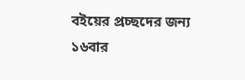বইয়ের প্রচ্ছদের জন্য ১৬বার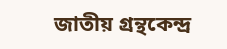জাতীয় গ্রন্থকেন্দ্র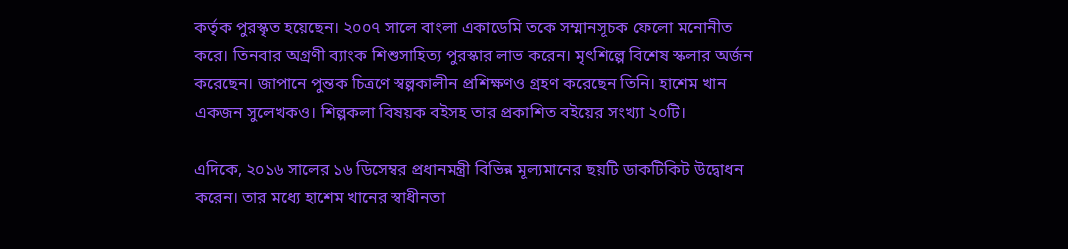কর্তৃক পুরস্কৃত হয়েছেন। ২০০৭ সালে বাংলা একাডেমি তকে সম্মানসূচক ফেলো মনোনীত করে। তিনবার অগ্রণী ব্যাংক শিশুসাহিত্য পুরস্কার লাভ করেন। মৃৎশিল্পে বিশেষ স্কলার অর্জন করেছেন। জাপানে পুন্তক চিত্রণে স্বল্পকালীন প্রশিক্ষণও গ্রহণ করেছেন তিনি। হাশেম খান একজন সুলেখকও। শিল্পকলা বিষয়ক বইসহ তার প্রকাশিত বইয়ের সংখ্যা ২০টি।

এদিকে, ২০১৬ সালের ১৬ ডিসেম্বর প্রধানমন্ত্রী বিভিন্ন মূল্যমানের ছয়টি ডাকটিকিট উদ্বোধন করেন। তার মধ্যে হাশেম খানের স্বাধীনতা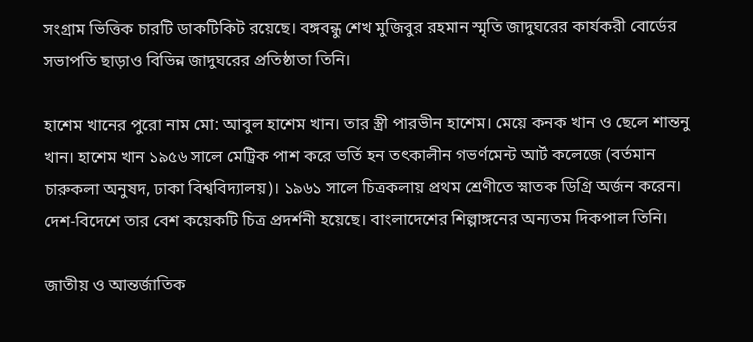সংগ্রাম ভিত্তিক চারটি ডাকটিকিট রয়েছে। বঙ্গবন্ধু শেখ মুজিবুর রহমান স্মৃতি জাদুঘরের কার্যকরী বোর্ডের সভাপতি ছাড়াও বিভিন্ন জাদুঘরের প্রতিষ্ঠাতা তিনি।

হাশেম খানের পুরো নাম মো: আবুল হাশেম খান। তার স্ত্রী পারভীন হাশেম। মেয়ে কনক খান ও ছেলে শান্তনু খান। হাশেম খান ১৯৫৬ সালে মেট্রিক পাশ করে ভর্তি হন তৎকালীন গভর্ণমেন্ট আর্ট কলেজে (বর্তমান চারুকলা অনুষদ, ঢাকা বিশ্ববিদ্যালয়)। ১৯৬১ সালে চিত্রকলায় প্রথম শ্রেণীতে স্নাতক ডিগ্রি অর্জন করেন। দেশ-বিদেশে তার বেশ কয়েকটি চিত্র প্রদর্শনী হয়েছে। বাংলাদেশের শিল্পাঙ্গনের অন্যতম দিকপাল তিনি।

জাতীয় ও আন্তর্জাতিক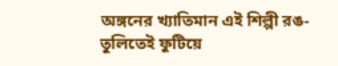অঙ্গনের খ্যাতিমান এই শিল্পী রঙ-তুলিতেই ফুটিয়ে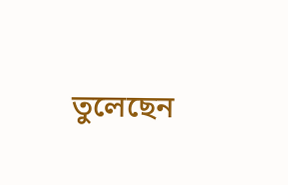তুলেছেন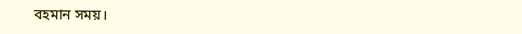বহমান সময়।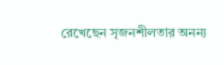রেখেছেন সৃজনশীলতার অনন্য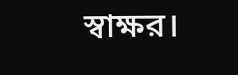স্বাক্ষর।